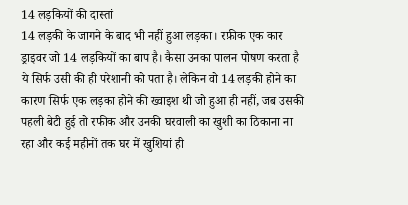14 लड़कियों की दास्तां
14 लड़की के जागने के बाद भी नहीं हुआ लड़का। रफ़ीक एक कार ड्राइवर जो 14 लड़कियों का बाप है। कैसा उनका पालन पोषण करता है ये सिर्फ उसी की ही परेशानी को पता है। लेकिन वो 14 लड़की होने का कारण सिर्फ एक लड़का होने की ख्वाइश थी जो हुआ ही नहीं, जब उसकी पहली बेटी हुई तो रफीक और उनकी घरवाली का खुशी का ठिकाना ना रहा और कई महीनों तक घर में खुशियां ही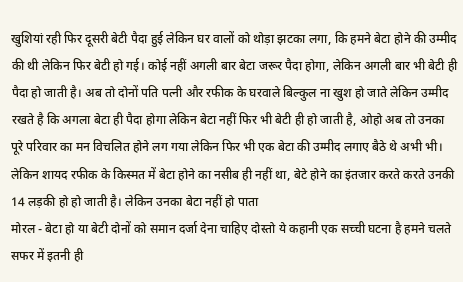खुशियां रही फिर दूसरी बेटी पैदा हुई लेकिन घर वालों को थोड़ा झटका लगा, कि हमने बेटा होने की उम्मीद की थी लेकिन फिर बेटी हो गई। कोई नहीं अगली बार बेटा जरूर पैदा होगा, लेकिन अगली बार भी बेटी ही पैदा हो जाती है। अब तो दोनों पति पत्नी और रफीक के घरवाले बिल्कुल ना खुश हो जाते लेकिन उम्मीद रखते है कि अगला बेटा ही पैदा होगा लेकिन बेटा नहीं फिर भी बेटी ही हो जाती है, ओहो अब तो उनका पूरे परिवार का मन विचलित होने लग गया लेकिन फिर भी एक बेटा की उम्मीद लगाए बैठे थे अभी भी। लेकिन शायद रफीक के किस्मत में बेटा होने का नसीब ही नहीं था, बेटे होने का इंतजार करते करते उनकी 14 लड़की हो हो जाती है। लेकिन उनका बेटा नहीं हो पाता
मोरल - बेटा हो या बेटी दोनों को समान दर्जा देना चाहिए दोस्तो ये कहानी एक सच्ची घटना है हमने चलते सफर में इतनी ही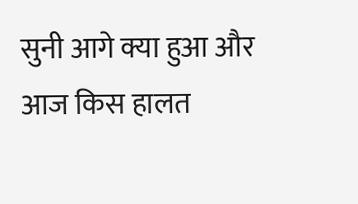सुनी आगे क्या हुआ और आज किस हालत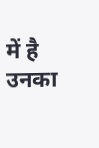में है उनका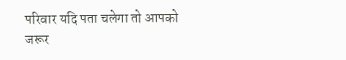परिवार यदि पता चलेगा तो आपको जरूर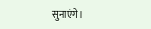सुनाएंगे।